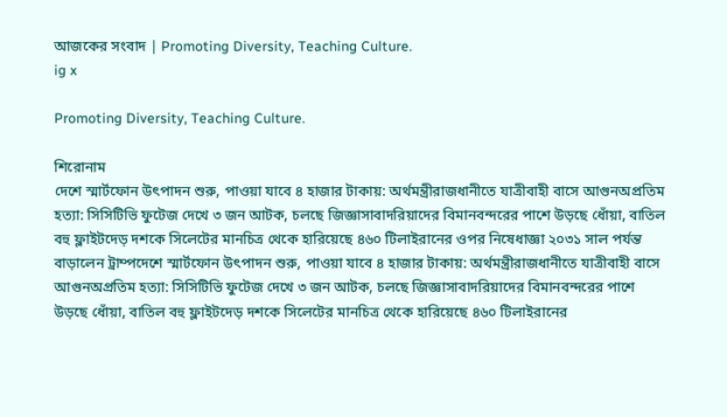আজকের সংবাদ | Promoting Diversity, Teaching Culture.
ig x

Promoting Diversity, Teaching Culture.

শিরোনাম
দেশে স্মার্টফোন উৎপাদন শুরু, পাওয়া যাবে ৪ হাজার টাকায়: অর্থমন্ত্রীরাজধানীতে যাত্রীবাহী বাসে আগুনঅপ্রতিম হত্যা: সিসিটিভি ফুটেজ দেখে ৩ জন আটক, চলছে জিজ্ঞাসাবাদরিয়াদের বিমানবন্দরের পাশে উড়ছে ধোঁয়া, বাতিল বহু ফ্লাইটদেড় দশকে সিলেটের মানচিত্র থেকে হারিয়েছে ৪৬০ টিলাইরানের ওপর নিষেধাজ্ঞা ২০৩১ সাল পর্যন্ত বাড়ালেন ট্রাম্পদেশে স্মার্টফোন উৎপাদন শুরু, পাওয়া যাবে ৪ হাজার টাকায়: অর্থমন্ত্রীরাজধানীতে যাত্রীবাহী বাসে আগুনঅপ্রতিম হত্যা: সিসিটিভি ফুটেজ দেখে ৩ জন আটক, চলছে জিজ্ঞাসাবাদরিয়াদের বিমানবন্দরের পাশে উড়ছে ধোঁয়া, বাতিল বহু ফ্লাইটদেড় দশকে সিলেটের মানচিত্র থেকে হারিয়েছে ৪৬০ টিলাইরানের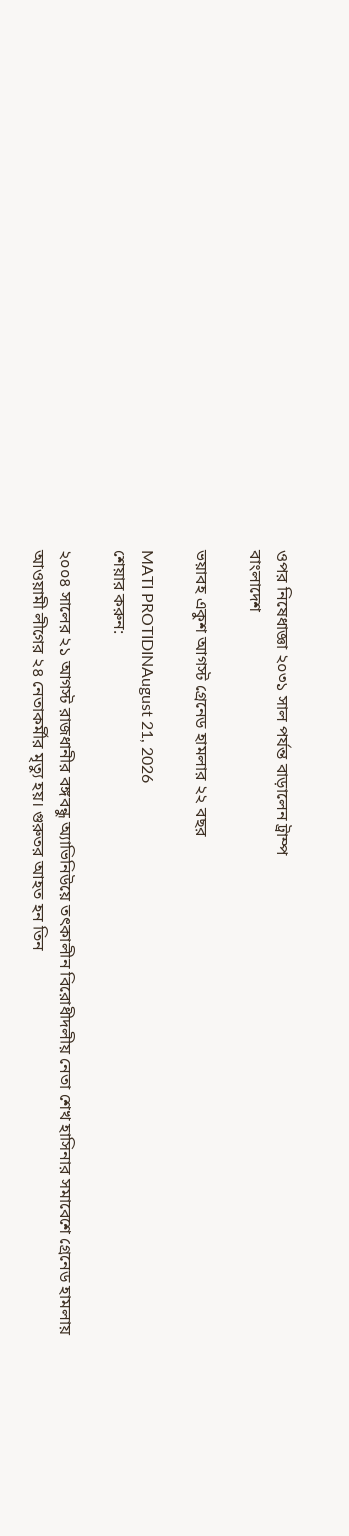ওপর নিষেধাজ্ঞা ২০৩১ সাল পর্যন্ত বাড়ালেন ট্রাম্প
বাংলাদেশ

ভয়াবহ একুশ আগস্ট গ্রেনেড হামলার ২২ বছর

MATI PROTIDINAugust 21, 2026
শেয়ার করুন:

২০০৪ সালের ২১ আগস্ট রাজধানীর বঙ্গবন্ধু অ্যাভিনিউয়ে তৎকালীন বিরোধীদলীয় নেতা শেখ হাসিনার সমাবেশে গ্রেনেড হামলায় আওয়ামী লীগের ২৪ নেতাকর্মীর মৃত্যু হয়। গুরুতর আহত হন তিন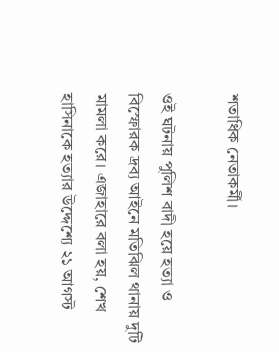শতাধিক নেতাকর্মী।

ওই ঘটনায় পুলিশ বাদী হয়ে হত্যা ও বিস্ফোরক দ্রব্য আইনে মতিঝিল থানায় দুটি মামলা করে। এজাহারে বলা হয়, শেখ হাসিনাকে হত্যার উদ্দেশ্যে ২১ আগস্ট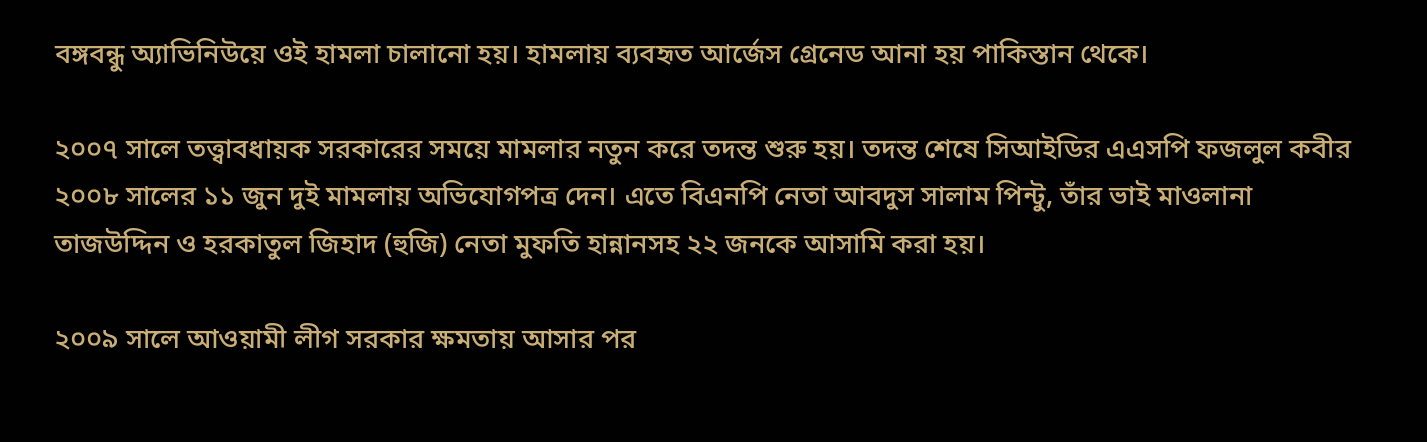বঙ্গবন্ধু অ্যাভিনিউয়ে ওই হামলা চালানো হয়। হামলায় ব্যবহৃত আর্জেস গ্রেনেড আনা হয় পাকিস্তান থেকে।

২০০৭ সালে তত্ত্বাবধায়ক সরকারের সময়ে মামলার নতুন করে তদন্ত শুরু হয়। তদন্ত শেষে সিআইডির এএসপি ফজলুল কবীর ২০০৮ সালের ১১ জুন দুই মামলায় অভিযোগপত্র দেন। এতে বিএনপি নেতা আবদুস সালাম পিন্টু, তাঁর ভাই মাওলানা তাজউদ্দিন ও হরকাতুল জিহাদ (হুজি) নেতা মুফতি হান্নানসহ ২২ জনকে আসামি করা হয়।

২০০৯ সালে আওয়ামী লীগ সরকার ক্ষমতায় আসার পর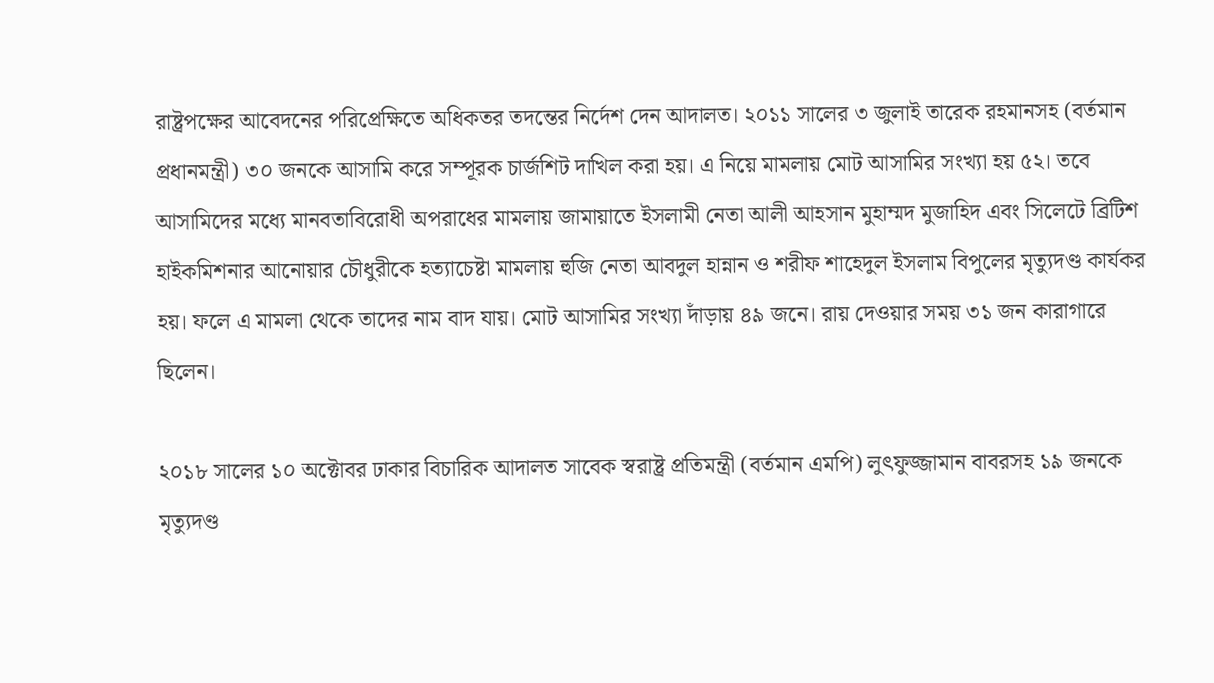রাষ্ট্রপক্ষের আবেদনের পরিপ্রেক্ষিতে অধিকতর তদন্তের নির্দেশ দেন আদালত। ২০১১ সালের ৩ জুলাই তারেক রহমানসহ (বর্তমান প্রধানমন্ত্রী) ৩০ জনকে আসামি করে সম্পূরক চার্জশিট দাখিল করা হয়। এ নিয়ে মামলায় মোট আসামির সংখ্যা হয় ৫২। তবে আসামিদের মধ্যে মানবতাবিরোধী অপরাধের মামলায় জামায়াতে ইসলামী নেতা আলী আহসান মুহাম্মদ মুজাহিদ এবং সিলেটে ব্রিটিশ হাইকমিশনার আনোয়ার চৌধুরীকে হত্যাচেষ্টা মামলায় হুজি নেতা আবদুল হান্নান ও শরীফ শাহেদুল ইসলাম বিপুলের মৃত্যুদণ্ড কার্যকর হয়। ফলে এ মামলা থেকে তাদের নাম বাদ যায়। মোট আসামির সংখ্যা দাঁড়ায় ৪৯ জনে। রায় দেওয়ার সময় ৩১ জন কারাগারে ছিলেন।

২০১৮ সালের ১০ অক্টোবর ঢাকার বিচারিক আদালত সাবেক স্বরাষ্ট্র প্রতিমন্ত্রী (বর্তমান এমপি) লুৎফুজ্জামান বাবরসহ ১৯ জনকে মৃত্যুদণ্ড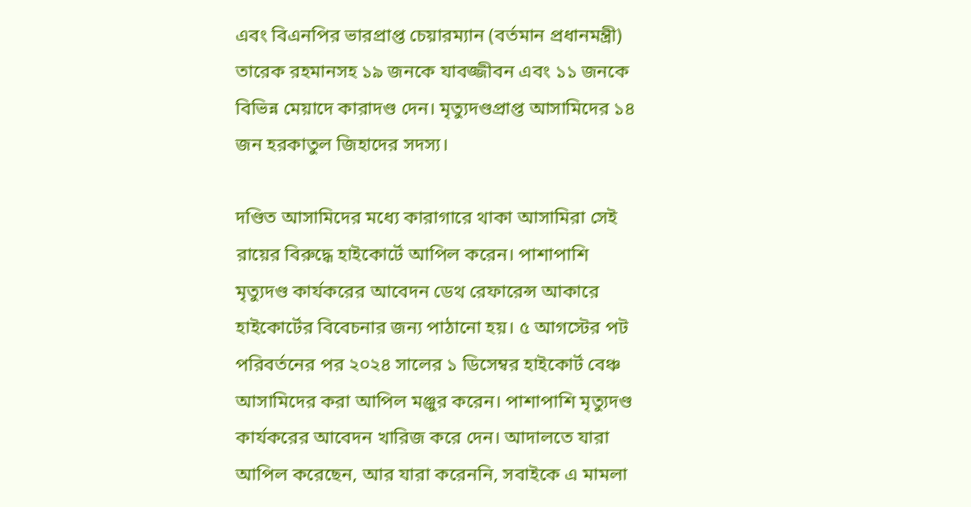এবং বিএনপির ভারপ্রাপ্ত চেয়ারম্যান (বর্তমান প্রধানমন্ত্রী) তারেক রহমানসহ ১৯ জনকে যাবজ্জীবন এবং ১১ জনকে বিভিন্ন মেয়াদে কারাদণ্ড দেন। মৃত্যুদণ্ডপ্রাপ্ত আসামিদের ১৪ জন হরকাতুল জিহাদের সদস্য।

দণ্ডিত আসামিদের মধ্যে কারাগারে থাকা আসামিরা সেই রায়ের বিরুদ্ধে হাইকোর্টে আপিল করেন। পাশাপাশি মৃত্যুদণ্ড কার্যকরের আবেদন ডেথ রেফারেন্স আকারে হাইকোর্টের বিবেচনার জন্য পাঠানো হয়। ৫ আগস্টের পট পরিবর্তনের পর ২০২৪ সালের ১ ডিসেম্বর হাইকোর্ট বেঞ্চ আসামিদের করা আপিল মঞ্জুর করেন। পাশাপাশি মৃত্যুদণ্ড কার্যকরের আবেদন খারিজ করে দেন। আদালতে যারা আপিল করেছেন, আর যারা করেননি, সবাইকে এ মামলা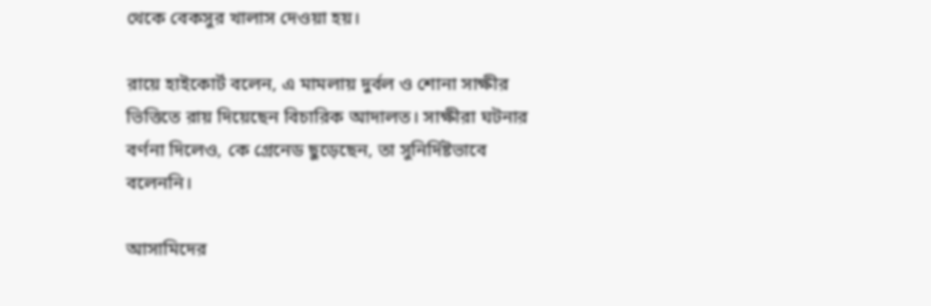থেকে বেকসুর খালাস দেওয়া হয়।

রায়ে হাইকোর্ট বলেন, এ মামলায় দুর্বল ও শোনা সাক্ষীর ভিত্তিতে রায় দিয়েছেন বিচারিক আদালত। সাক্ষীরা ঘটনার বর্ণনা দিলেও, কে গ্রেনেড ছুড়েছেন, তা সুনির্দিষ্টভাবে বলেননি।

আসামিদের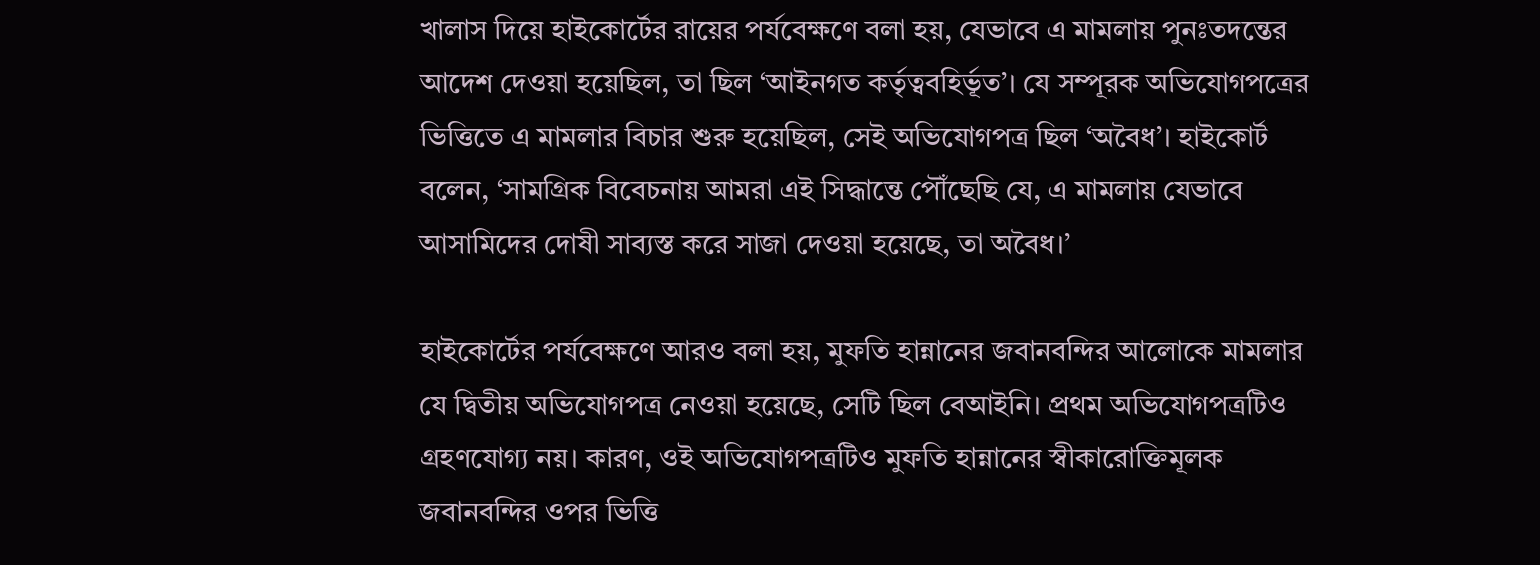খালাস দিয়ে হাইকোর্টের রায়ের পর্যবেক্ষণে বলা হয়, যেভাবে এ মামলায় পুনঃতদন্তের আদেশ দেওয়া হয়েছিল, তা ছিল ‘আইনগত কর্তৃত্ববহির্ভূত’। যে সম্পূরক অভিযোগপত্রের ভিত্তিতে এ মামলার বিচার শুরু হয়েছিল, সেই অভিযোগপত্র ছিল ‘অবৈধ’। হাইকোর্ট বলেন, ‘সামগ্রিক বিবেচনায় আমরা এই সিদ্ধান্তে পৌঁছেছি যে, এ মামলায় যেভাবে আসামিদের দোষী সাব্যস্ত করে সাজা দেওয়া হয়েছে, তা অবৈধ।’

হাইকোর্টের পর্যবেক্ষণে আরও বলা হয়, মুফতি হান্নানের জবানবন্দির আলোকে মামলার যে দ্বিতীয় অভিযোগপত্র নেওয়া হয়েছে, সেটি ছিল বেআইনি। প্রথম অভিযোগপত্রটিও গ্রহণযোগ্য নয়। কারণ, ওই অভিযোগপত্রটিও মুফতি হান্নানের স্বীকারোক্তিমূলক জবানবন্দির ওপর ভিত্তি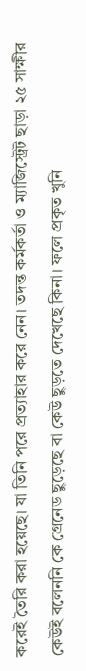করেই তৈরি করা হয়েছে। যা তিনি পরে প্রত্যাহার করে নেন। তদন্ত কর্মকর্তা ও ম্যাজিস্ট্রেট ছাড়া ২৫ সাক্ষীর কেউই বলেননি কে গ্রেনেড ছুড়েছে বা কেউ ছুড়তে দেখেছে কিনা। ফলে প্রকৃত খুনি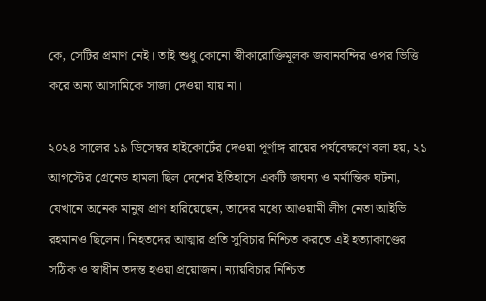কে, সেটির প্রমাণ নেই। তাই শুধু কোনো স্বীকারোক্তিমূলক জবানবন্দির ওপর ভিত্তি করে অন্য আসামিকে সাজা দেওয়া যায় না।

২০২৪ সালের ১৯ ডিসেম্বর হাইকোর্টের দেওয়া পূর্ণাঙ্গ রায়ের পর্যবেক্ষণে বলা হয়, ২১ আগস্টের গ্রেনেড হামলা ছিল দেশের ইতিহাসে একটি জঘন্য ও মর্মান্তিক ঘটনা, যেখানে অনেক মানুষ প্রাণ হারিয়েছেন, তাদের মধ্যে আওয়ামী লীগ নেতা আইভি রহমানও ছিলেন। নিহতদের আত্মার প্রতি সুবিচার নিশ্চিত করতে এই হত্যাকাণ্ডের সঠিক ও স্বাধীন তদন্ত হওয়া প্রয়োজন। ন্যায়বিচার নিশ্চিত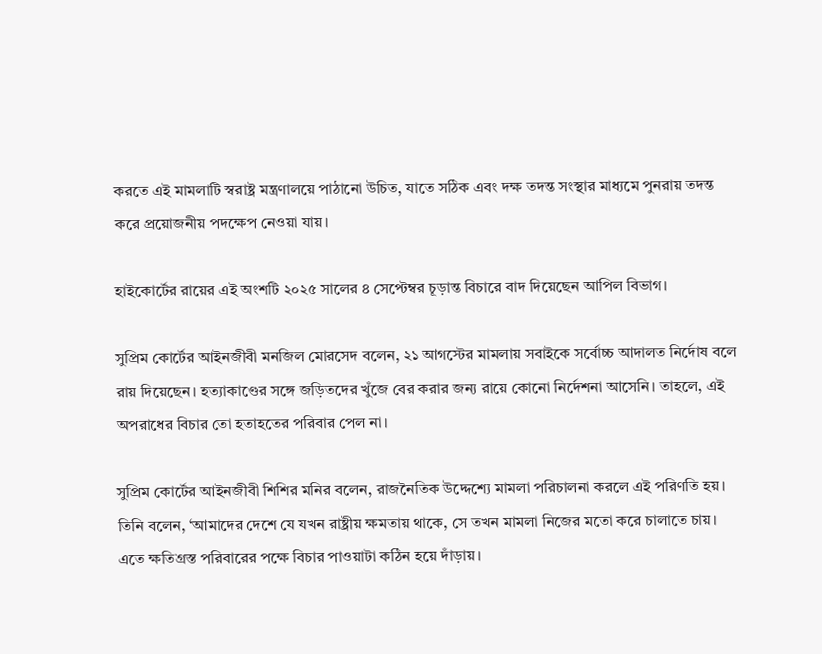করতে এই মামলাটি স্বরাষ্ট্র মন্ত্রণালয়ে পাঠানো উচিত, যাতে সঠিক এবং দক্ষ তদন্ত সংস্থার মাধ্যমে পুনরায় তদন্ত করে প্রয়োজনীয় পদক্ষেপ নেওয়া যায়।

হাইকোর্টের রায়ের এই অংশটি ২০২৫ সালের ৪ সেপ্টেম্বর চূড়ান্ত বিচারে বাদ দিয়েছেন আপিল বিভাগ।

সুপ্রিম কোর্টের আইনজীবী মনজিল মোরসেদ বলেন, ২১ আগস্টের মামলায় সবাইকে সর্বোচ্চ আদালত নির্দোষ বলে রায় দিয়েছেন। হত্যাকাণ্ডের সঙ্গে জড়িতদের খুঁজে বের করার জন্য রায়ে কোনো নির্দেশনা আসেনি। তাহলে, এই অপরাধের বিচার তো হতাহতের পরিবার পেল না।

সুপ্রিম কোর্টের আইনজীবী শিশির মনির বলেন, রাজনৈতিক উদ্দেশ্যে মামলা পরিচালনা করলে এই পরিণতি হয়। তিনি বলেন, ‘আমাদের দেশে যে যখন রাষ্ট্রীয় ক্ষমতায় থাকে, সে তখন মামলা নিজের মতো করে চালাতে চায়। এতে ক্ষতিগ্রস্ত পরিবারের পক্ষে বিচার পাওয়াটা কঠিন হয়ে দাঁড়ায়।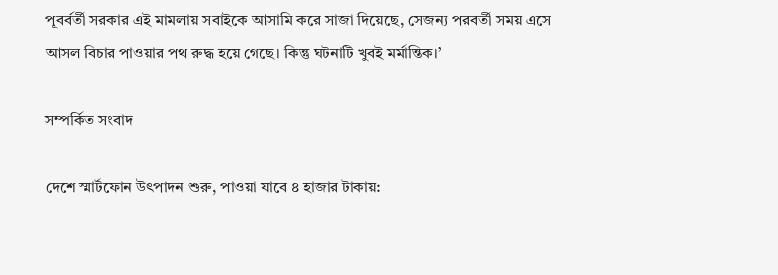পূবর্বর্তী সরকার এই মামলায় সবাইকে আসামি করে সাজা দিয়েছে, সেজন্য পরবর্তী সময় এসে আসল বিচার পাওয়ার পথ রুদ্ধ হয়ে গেছে। কিন্তু ঘটনাটি খুবই মর্মান্তিক।’

সম্পর্কিত সংবাদ

দেশে স্মার্টফোন উৎপাদন শুরু, পাওয়া যাবে ৪ হাজার টাকায়: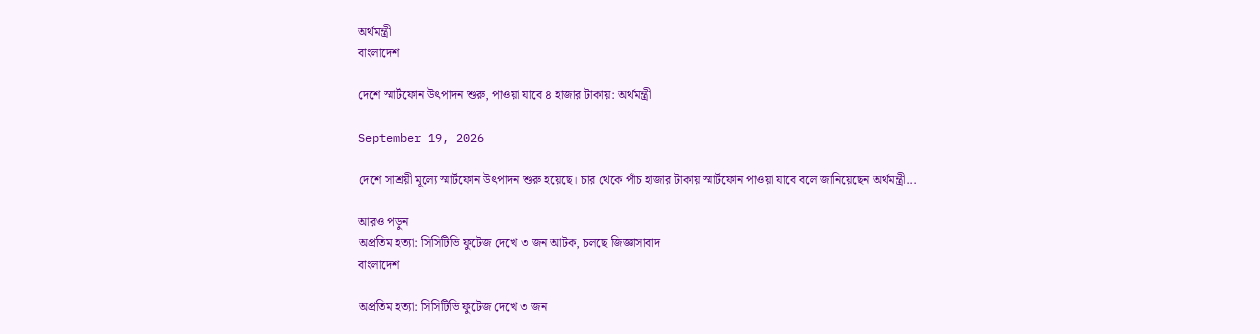অর্থমন্ত্রী
বাংলাদেশ

দেশে স্মার্টফোন উৎপাদন শুরু, পাওয়া যাবে ৪ হাজার টাকায়: অর্থমন্ত্রী

September 19, 2026

দেশে সাশ্রয়ী মূল্যে স্মার্টফোন উৎপাদন শুরু হয়েছে। চার থেকে পাঁচ হাজার টাকায় স্মার্টফোন পাওয়া যাবে বলে জানিয়েছেন অর্থমন্ত্রী...

আরও পড়ুন
অপ্রতিম হত্যা: সিসিটিভি ফুটেজ দেখে ৩ জন আটক, চলছে জিজ্ঞাসাবাদ
বাংলাদেশ

অপ্রতিম হত্যা: সিসিটিভি ফুটেজ দেখে ৩ জন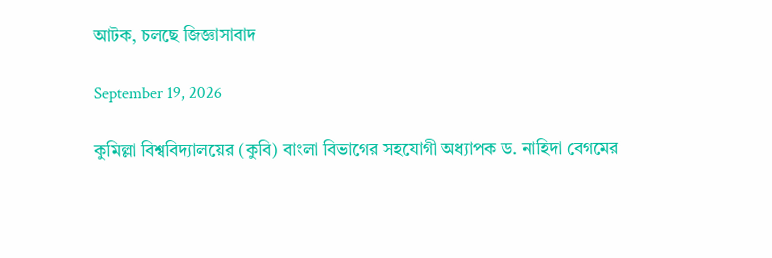আটক, চলছে জিজ্ঞাসাবাদ

September 19, 2026

কুমিল্লা বিশ্ববিদ্যালয়ের (কুবি) বাংলা বিভাগের সহযোগী অধ্যাপক ড. নাহিদা বেগমের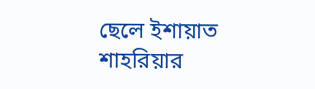ছেলে ইশায়াত শাহরিয়ার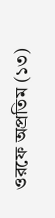ওরফে অপ্রতিম (১৩)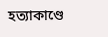হত্যাকাণ্ডে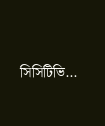সিসিটিভি...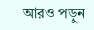আরও পড়ুন